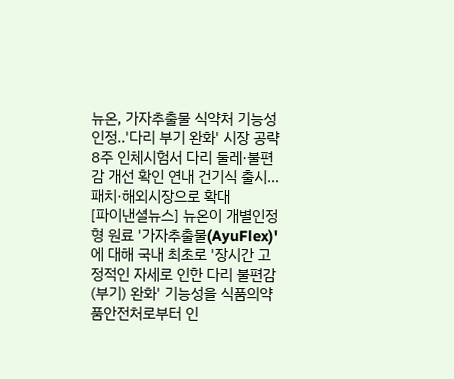뉴온, 가자추출물 식약처 기능성 인정..'다리 부기 완화' 시장 공략
8주 인체시험서 다리 둘레·불편감 개선 확인 연내 건기식 출시…패치·해외시장으로 확대
[파이낸셜뉴스] 뉴온이 개별인정형 원료 '가자추출물(AyuFlex)'에 대해 국내 최초로 '장시간 고정적인 자세로 인한 다리 불편감(부기) 완화' 기능성을 식품의약품안전처로부터 인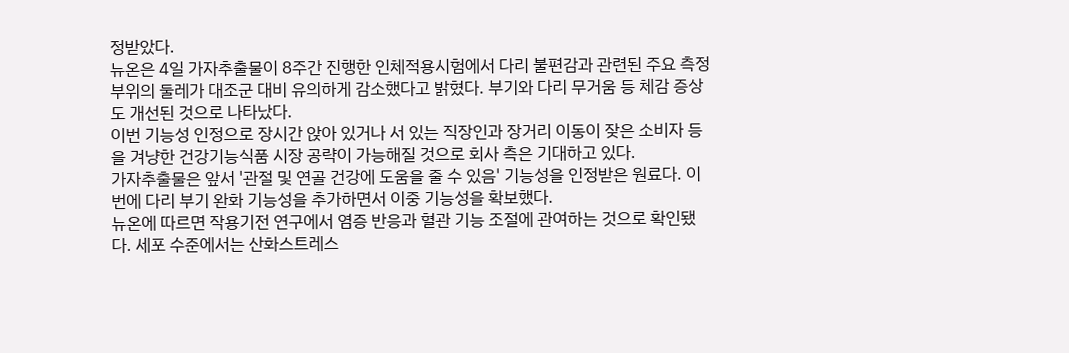정받았다.
뉴온은 4일 가자추출물이 8주간 진행한 인체적용시험에서 다리 불편감과 관련된 주요 측정부위의 둘레가 대조군 대비 유의하게 감소했다고 밝혔다. 부기와 다리 무거움 등 체감 증상도 개선된 것으로 나타났다.
이번 기능성 인정으로 장시간 앉아 있거나 서 있는 직장인과 장거리 이동이 잦은 소비자 등을 겨냥한 건강기능식품 시장 공략이 가능해질 것으로 회사 측은 기대하고 있다.
가자추출물은 앞서 '관절 및 연골 건강에 도움을 줄 수 있음' 기능성을 인정받은 원료다. 이번에 다리 부기 완화 기능성을 추가하면서 이중 기능성을 확보했다.
뉴온에 따르면 작용기전 연구에서 염증 반응과 혈관 기능 조절에 관여하는 것으로 확인됐다. 세포 수준에서는 산화스트레스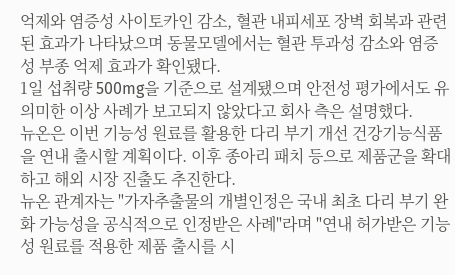억제와 염증성 사이토카인 감소, 혈관 내피세포 장벽 회복과 관련된 효과가 나타났으며 동물모델에서는 혈관 투과성 감소와 염증성 부종 억제 효과가 확인됐다.
1일 섭취량 500mg을 기준으로 설계됐으며 안전성 평가에서도 유의미한 이상 사례가 보고되지 않았다고 회사 측은 설명했다.
뉴온은 이번 기능성 원료를 활용한 다리 부기 개선 건강기능식품을 연내 출시할 계획이다. 이후 종아리 패치 등으로 제품군을 확대하고 해외 시장 진출도 추진한다.
뉴온 관계자는 "가자추출물의 개별인정은 국내 최초 다리 부기 완화 가능성을 공식적으로 인정받은 사례"라며 "연내 허가받은 기능성 원료를 적용한 제품 출시를 시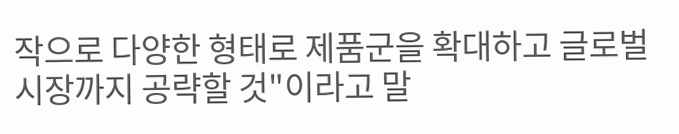작으로 다양한 형태로 제품군을 확대하고 글로벌 시장까지 공략할 것"이라고 말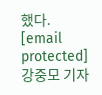했다.
[email protected] 강중모 기자